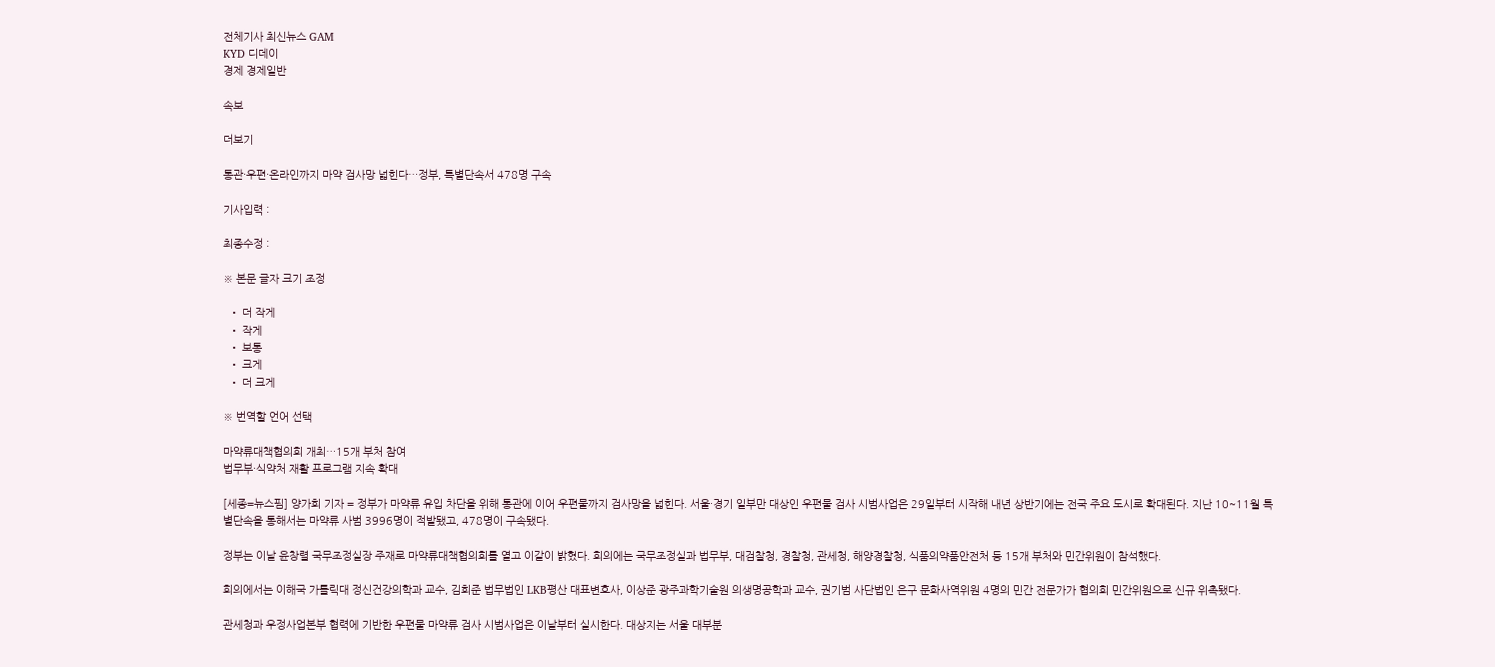전체기사 최신뉴스 GAM
KYD 디데이
경제 경제일반

속보

더보기

통관·우편·온라인까지 마약 검사망 넓힌다…정부, 특별단속서 478명 구속

기사입력 :

최종수정 :

※ 본문 글자 크기 조정

  • 더 작게
  • 작게
  • 보통
  • 크게
  • 더 크게

※ 번역할 언어 선택

마약류대책협의회 개최…15개 부처 참여
법무부·식약처 재활 프로그램 지속 확대

[세종=뉴스핌] 양가희 기자 = 정부가 마약류 유입 차단을 위해 통관에 이어 우편물까지 검사망을 넓힌다. 서울·경기 일부만 대상인 우편물 검사 시범사업은 29일부터 시작해 내년 상반기에는 전국 주요 도시로 확대된다. 지난 10~11월 특별단속을 통해서는 마약류 사범 3996명이 적발됐고, 478명이 구속됐다.

정부는 이날 윤창렬 국무조정실장 주재로 마약류대책협의회를 열고 이같이 밝혔다. 회의에는 국무조정실과 법무부, 대검찰청, 경찰청, 관세청, 해양경찰청, 식품의약품안전처 등 15개 부처와 민간위원이 참석했다.

회의에서는 이해국 가톨릭대 정신건강의학과 교수, 김희준 법무법인 LKB평산 대표변호사, 이상준 광주과학기술원 의생명공학과 교수, 권기범 사단법인 은구 문화사역위원 4명의 민간 전문가가 협의회 민간위원으로 신규 위촉됐다.

관세청과 우정사업본부 협력에 기반한 우편물 마약류 검사 시범사업은 이날부터 실시한다. 대상지는 서울 대부분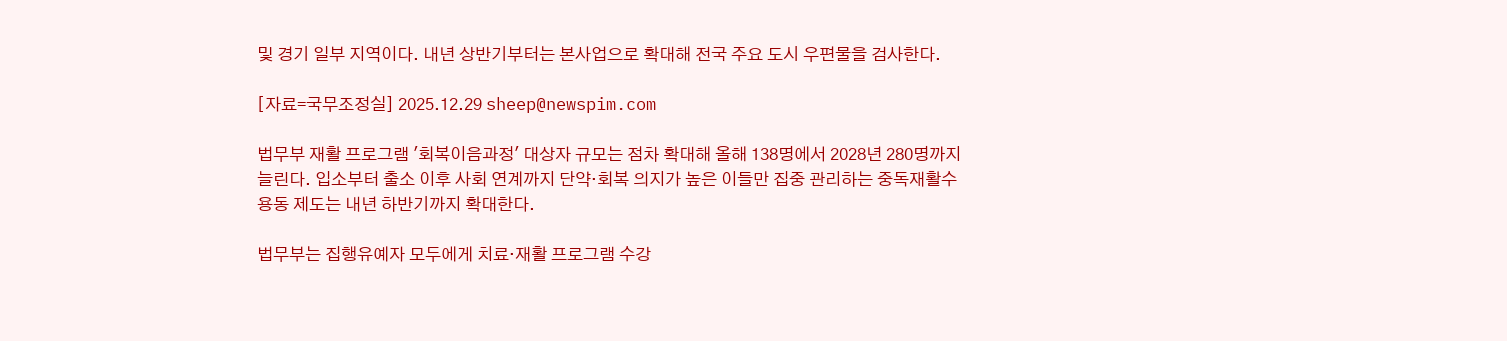및 경기 일부 지역이다. 내년 상반기부터는 본사업으로 확대해 전국 주요 도시 우편물을 검사한다.

[자료=국무조정실] 2025.12.29 sheep@newspim.com

법무부 재활 프로그램 '회복이음과정' 대상자 규모는 점차 확대해 올해 138명에서 2028년 280명까지 늘린다. 입소부터 출소 이후 사회 연계까지 단약·회복 의지가 높은 이들만 집중 관리하는 중독재활수용동 제도는 내년 하반기까지 확대한다.

법무부는 집행유예자 모두에게 치료·재활 프로그램 수강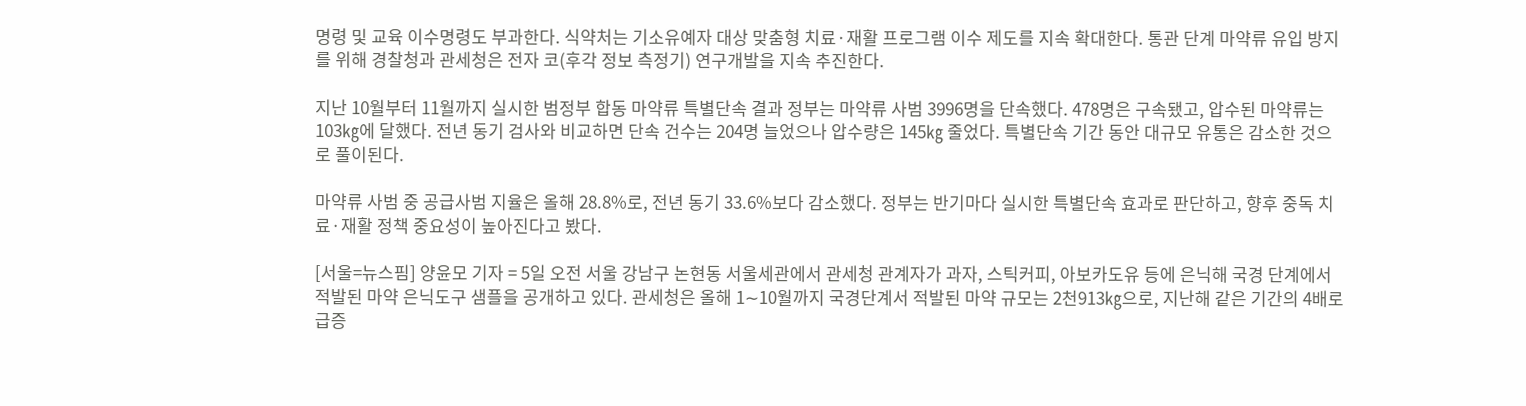명령 및 교육 이수명령도 부과한다. 식약처는 기소유예자 대상 맞춤형 치료·재활 프로그램 이수 제도를 지속 확대한다. 통관 단계 마약류 유입 방지를 위해 경찰청과 관세청은 전자 코(후각 정보 측정기) 연구개발을 지속 추진한다.

지난 10월부터 11월까지 실시한 범정부 합동 마약류 특별단속 결과 정부는 마약류 사범 3996명을 단속했다. 478명은 구속됐고, 압수된 마약류는 103㎏에 달했다. 전년 동기 검사와 비교하면 단속 건수는 204명 늘었으나 압수량은 145㎏ 줄었다. 특별단속 기간 동안 대규모 유통은 감소한 것으로 풀이된다.

마약류 사범 중 공급사범 지율은 올해 28.8%로, 전년 동기 33.6%보다 감소했다. 정부는 반기마다 실시한 특별단속 효과로 판단하고, 향후 중독 치료·재활 정책 중요성이 높아진다고 봤다.

[서울=뉴스핌] 양윤모 기자 = 5일 오전 서울 강남구 논현동 서울세관에서 관세청 관계자가 과자, 스틱커피, 아보카도유 등에 은닉해 국경 단계에서 적발된 마약 은닉도구 샘플을 공개하고 있다. 관세청은 올해 1∼10월까지 국경단계서 적발된 마약 규모는 2천913㎏으로, 지난해 같은 기간의 4배로 급증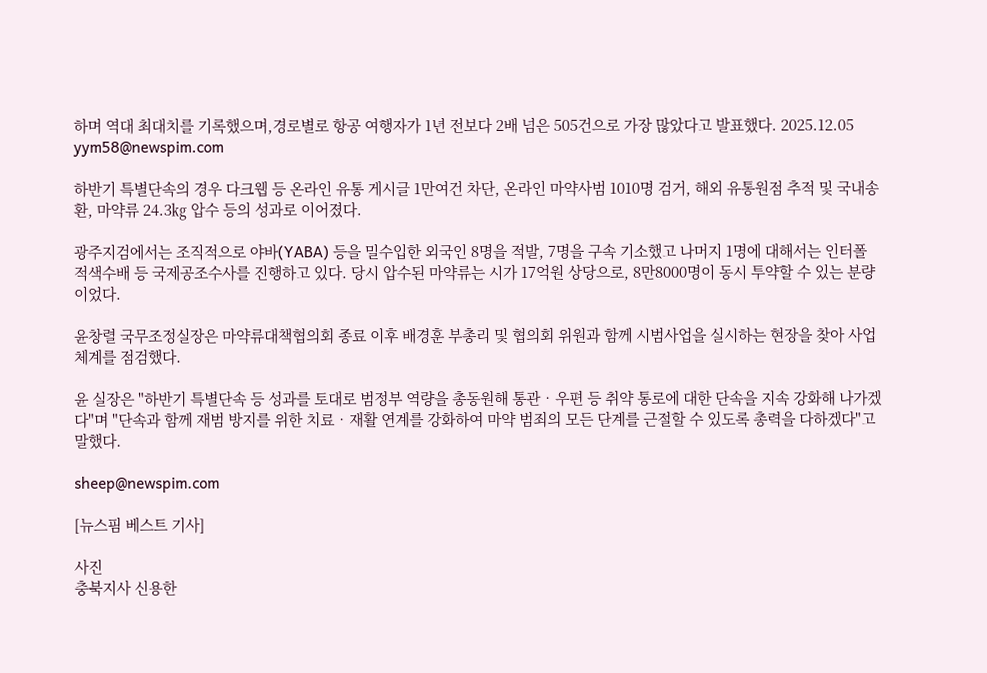하며 역대 최대치를 기록했으며,경로별로 항공 여행자가 1년 전보다 2배 넘은 505건으로 가장 많았다고 발표했다. 2025.12.05 yym58@newspim.com

하반기 특별단속의 경우 다크웹 등 온라인 유통 게시글 1만여건 차단, 온라인 마약사범 1010명 검거, 해외 유통원점 추적 및 국내송환, 마약류 24.3㎏ 압수 등의 성과로 이어졌다.

광주지검에서는 조직적으로 야바(YABA) 등을 밀수입한 외국인 8명을 적발, 7명을 구속 기소했고 나머지 1명에 대해서는 인터폴 적색수배 등 국제공조수사를 진행하고 있다. 당시 압수된 마약류는 시가 17억원 상당으로, 8만8000명이 동시 투약할 수 있는 분량이었다.

윤창렬 국무조정실장은 마약류대책협의회 종료 이후 배경훈 부총리 및 협의회 위원과 함께 시범사업을 실시하는 현장을 찾아 사업체계를 점검했다.

윤 실장은 "하반기 특별단속 등 성과를 토대로 범정부 역량을 총동원해 통관‧우편 등 취약 통로에 대한 단속을 지속 강화해 나가겠다"며 "단속과 함께 재범 방지를 위한 치료‧재활 연계를 강화하여 마약 범죄의 모든 단계를 근절할 수 있도록 총력을 다하겠다"고 말했다.

sheep@newspim.com

[뉴스핌 베스트 기사]

사진
충북지사 신용한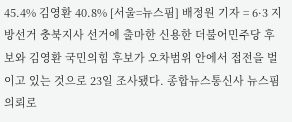45.4% 김영환 40.8% [서울=뉴스핌] 배정원 기자 = 6·3 지방선거 충북지사 선거에 출마한 신용한 더불어민주당 후보와 김영환 국민의힘 후보가 오차범위 안에서 접전을 벌이고 있는 것으로 23일 조사됐다. 종합뉴스통신사 뉴스핌 의뢰로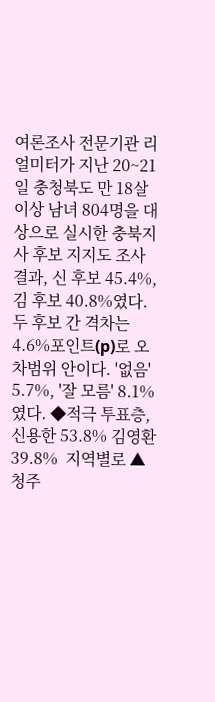여론조사 전문기관 리얼미터가 지난 20~21일 충청북도 만 18살 이상 남녀 804명을 대상으로 실시한 충북지사 후보 지지도 조사 결과, 신 후보 45.4%, 김 후보 40.8%였다. 두 후보 간 격차는 4.6%포인트(p)로 오차범위 안이다. '없음' 5.7%, '잘 모름' 8.1%였다. ◆적극 투표층, 신용한 53.8% 김영환 39.8%  지역별로 ▲청주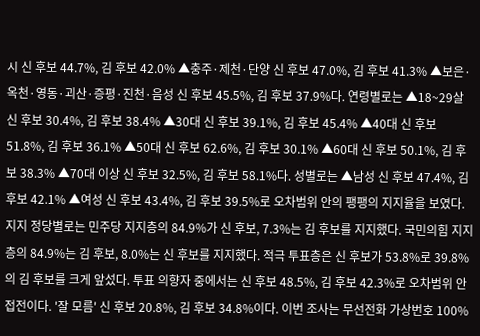시 신 후보 44.7%, 김 후보 42.0% ▲충주·제천·단양 신 후보 47.0%, 김 후보 41.3% ▲보은·옥천·영동·괴산·증평·진천·음성 신 후보 45.5%, 김 후보 37.9%다. 연령별로는 ▲18~29살 신 후보 30.4%, 김 후보 38.4% ▲30대 신 후보 39.1%, 김 후보 45.4% ▲40대 신 후보 51.8%, 김 후보 36.1% ▲50대 신 후보 62.6%, 김 후보 30.1% ▲60대 신 후보 50.1%, 김 후보 38.3% ▲70대 이상 신 후보 32.5%, 김 후보 58.1%다. 성별로는 ▲남성 신 후보 47.4%, 김 후보 42.1% ▲여성 신 후보 43.4%, 김 후보 39.5%로 오차범위 안의 팽팽의 지지율을 보였다. 지지 정당별로는 민주당 지지층의 84.9%가 신 후보, 7.3%는 김 후보를 지지했다. 국민의힘 지지층의 84.9%는 김 후보, 8.0%는 신 후보를 지지했다. 적극 투표층은 신 후보가 53.8%로 39.8%의 김 후보를 크게 앞섰다. 투표 의향자 중에서는 신 후보 48.5%, 김 후보 42.3%로 오차범위 안 접전이다. '잘 모름' 신 후보 20.8%, 김 후보 34.8%이다. 이번 조사는 무선전화 가상번호 100%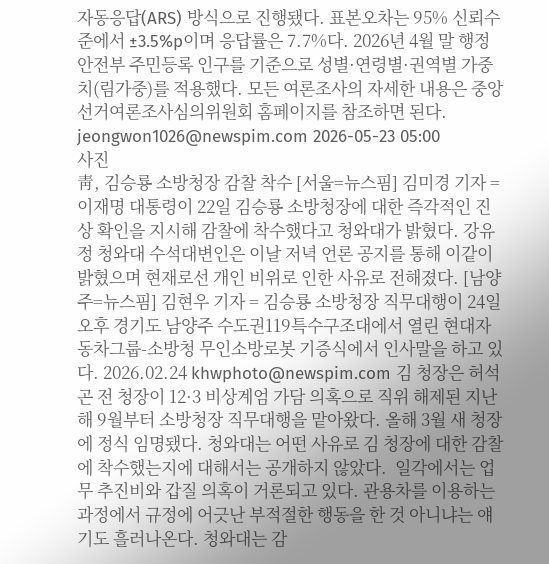자동응답(ARS) 방식으로 진행됐다. 표본오차는 95% 신뢰수준에서 ±3.5%p이며 응답률은 7.7%다. 2026년 4월 말 행정안전부 주민등록 인구를 기준으로 성별·연령별·권역별 가중치(림가중)를 적용했다. 모든 여론조사의 자세한 내용은 중앙선거여론조사심의위원회 홈페이지를 참조하면 된다. jeongwon1026@newspim.com 2026-05-23 05:00
사진
靑, 김승룡 소방청장 감찰 착수 [서울=뉴스핌] 김미경 기자 = 이재명 대통령이 22일 김승룡 소방청장에 대한 즉각적인 진상 확인을 지시해 감찰에 착수했다고 청와대가 밝혔다. 강유정 청와대 수석대변인은 이날 저녁 언론 공지를 통해 이같이 밝혔으며 현재로선 개인 비위로 인한 사유로 전해졌다. [남양주=뉴스핌] 김현우 기자 = 김승룡 소방청장 직무대행이 24일 오후 경기도 남양주 수도권119특수구조대에서 열린 현대자동차그룹-소방청 무인소방로봇 기증식에서 인사말을 하고 있다. 2026.02.24 khwphoto@newspim.com 김 청장은 허석곤 전 청장이 12·3 비상계엄 가담 의혹으로 직위 해제된 지난해 9월부터 소방청장 직무대행을 맡아왔다. 올해 3월 새 청장에 정식 임명됐다. 청와대는 어떤 사유로 김 청장에 대한 감찰에 착수했는지에 대해서는 공개하지 않았다.  일각에서는 업무 추진비와 갑질 의혹이 거론되고 있다. 관용차를 이용하는 과정에서 규정에 어긋난 부적절한 행동을 한 것 아니냐는 얘기도 흘러나온다. 청와대는 감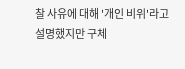찰 사유에 대해 '개인 비위'라고 설명했지만 구체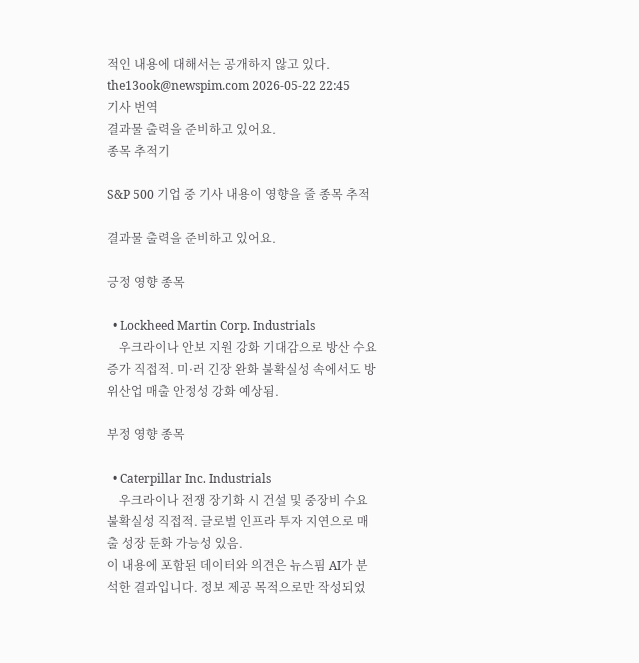적인 내용에 대해서는 공개하지 않고 있다. the13ook@newspim.com 2026-05-22 22:45
기사 번역
결과물 출력을 준비하고 있어요.
종목 추적기

S&P 500 기업 중 기사 내용이 영향을 줄 종목 추적

결과물 출력을 준비하고 있어요.

긍정 영향 종목

  • Lockheed Martin Corp. Industrials
    우크라이나 안보 지원 강화 기대감으로 방산 수요 증가 직접적. 미·러 긴장 완화 불확실성 속에서도 방위산업 매출 안정성 강화 예상됨.

부정 영향 종목

  • Caterpillar Inc. Industrials
    우크라이나 전쟁 장기화 시 건설 및 중장비 수요 불확실성 직접적. 글로벌 인프라 투자 지연으로 매출 성장 둔화 가능성 있음.
이 내용에 포함된 데이터와 의견은 뉴스핌 AI가 분석한 결과입니다. 정보 제공 목적으로만 작성되었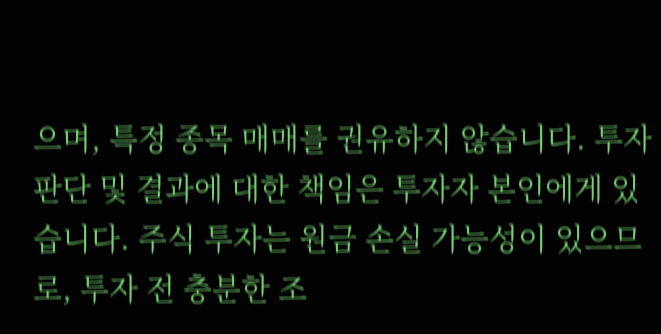으며, 특정 종목 매매를 권유하지 않습니다. 투자 판단 및 결과에 대한 책임은 투자자 본인에게 있습니다. 주식 투자는 원금 손실 가능성이 있으므로, 투자 전 충분한 조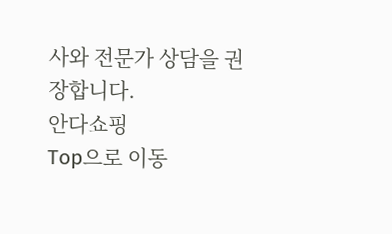사와 전문가 상담을 권장합니다.
안다쇼핑
Top으로 이동